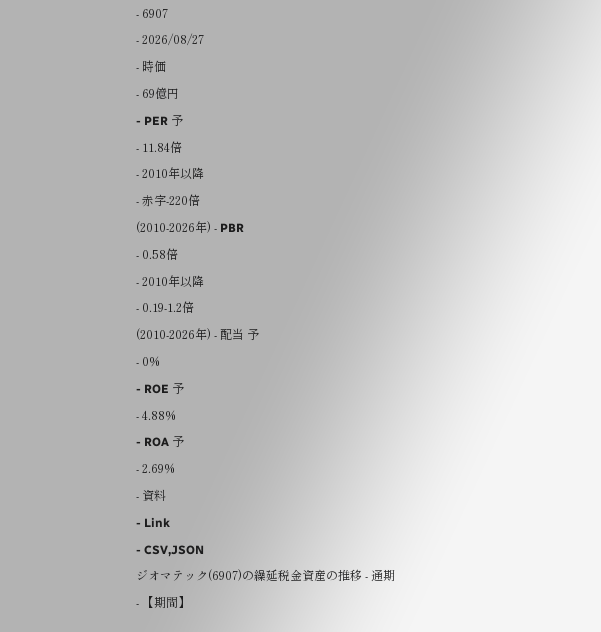- 6907
- 2026/08/27
- 時価
- 69億円
- PER 予
- 11.84倍
- 2010年以降
- 赤字-220倍
(2010-2026年) - PBR
- 0.58倍
- 2010年以降
- 0.19-1.2倍
(2010-2026年) - 配当 予
- 0%
- ROE 予
- 4.88%
- ROA 予
- 2.69%
- 資料
- Link
- CSV,JSON
ジオマテック(6907)の繰延税金資産の推移 - 通期
- 【期間】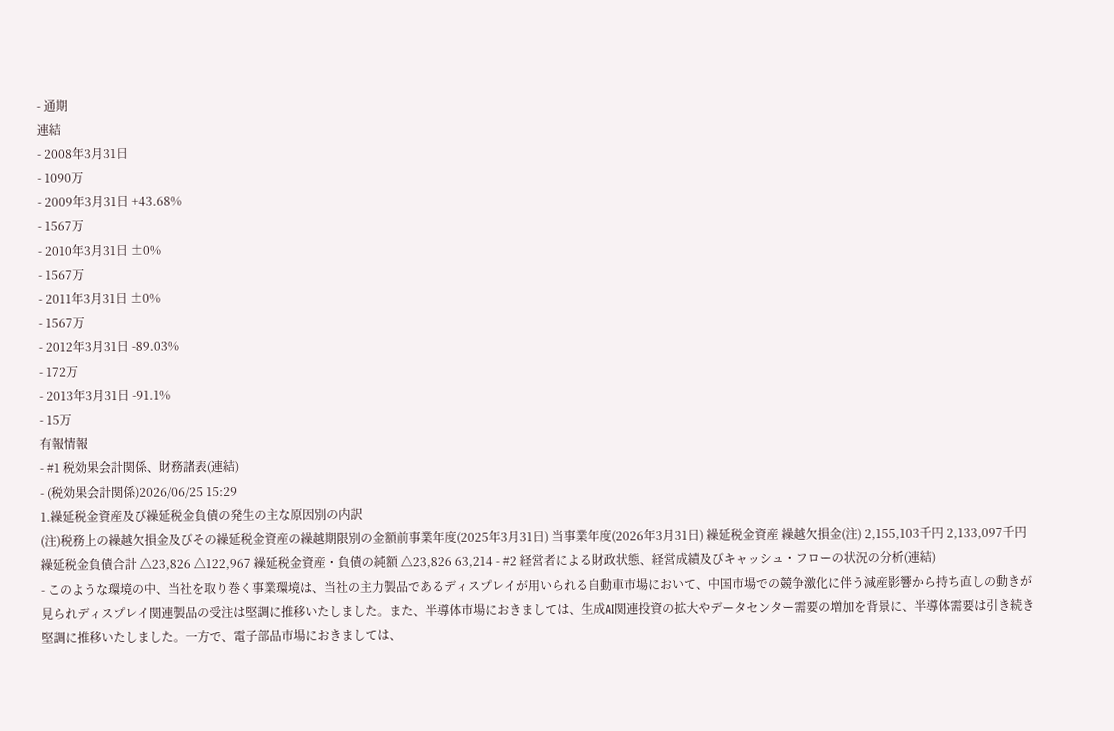- 通期
連結
- 2008年3月31日
- 1090万
- 2009年3月31日 +43.68%
- 1567万
- 2010年3月31日 ±0%
- 1567万
- 2011年3月31日 ±0%
- 1567万
- 2012年3月31日 -89.03%
- 172万
- 2013年3月31日 -91.1%
- 15万
有報情報
- #1 税効果会計関係、財務諸表(連結)
- (税効果会計関係)2026/06/25 15:29
1.繰延税金資産及び繰延税金負債の発生の主な原因別の内訳
(注)税務上の繰越欠損金及びその繰延税金資産の繰越期限別の金額前事業年度(2025年3月31日) 当事業年度(2026年3月31日) 繰延税金資産 繰越欠損金(注) 2,155,103千円 2,133,097千円 繰延税金負債合計 △23,826 △122,967 繰延税金資産・負債の純額 △23,826 63,214 - #2 経営者による財政状態、経営成績及びキャッシュ・フローの状況の分析(連結)
- このような環境の中、当社を取り巻く事業環境は、当社の主力製品であるディスプレイが用いられる自動車市場において、中国市場での競争激化に伴う減産影響から持ち直しの動きが見られディスプレイ関連製品の受注は堅調に推移いたしました。また、半導体市場におきましては、生成AI関連投資の拡大やデータセンター需要の増加を背景に、半導体需要は引き続き堅調に推移いたしました。一方で、電子部品市場におきましては、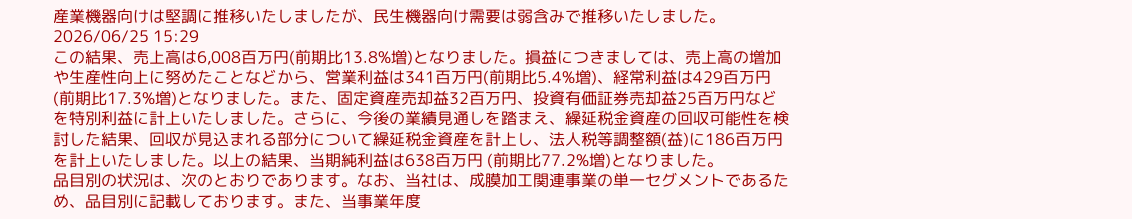産業機器向けは堅調に推移いたしましたが、民生機器向け需要は弱含みで推移いたしました。2026/06/25 15:29
この結果、売上高は6,008百万円(前期比13.8%増)となりました。損益につきましては、売上高の増加や生産性向上に努めたことなどから、営業利益は341百万円(前期比5.4%増)、経常利益は429百万円(前期比17.3%増)となりました。また、固定資産売却益32百万円、投資有価証券売却益25百万円などを特別利益に計上いたしました。さらに、今後の業績見通しを踏まえ、繰延税金資産の回収可能性を検討した結果、回収が見込まれる部分について繰延税金資産を計上し、法人税等調整額(益)に186百万円を計上いたしました。以上の結果、当期純利益は638百万円 (前期比77.2%増)となりました。
品目別の状況は、次のとおりであります。なお、当社は、成膜加工関連事業の単一セグメントであるため、品目別に記載しております。また、当事業年度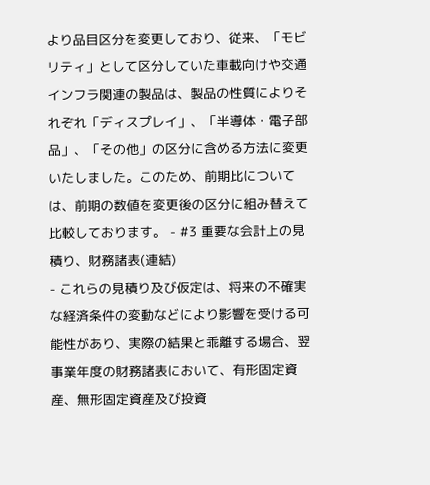より品目区分を変更しており、従来、「モビリティ」として区分していた車載向けや交通インフラ関連の製品は、製品の性質によりそれぞれ「ディスプレイ」、「半導体・電子部品」、「その他」の区分に含める方法に変更いたしました。このため、前期比については、前期の数値を変更後の区分に組み替えて比較しております。 - #3 重要な会計上の見積り、財務諸表(連結)
- これらの見積り及び仮定は、将来の不確実な経済条件の変動などにより影響を受ける可能性があり、実際の結果と乖離する場合、翌事業年度の財務諸表において、有形固定資産、無形固定資産及び投資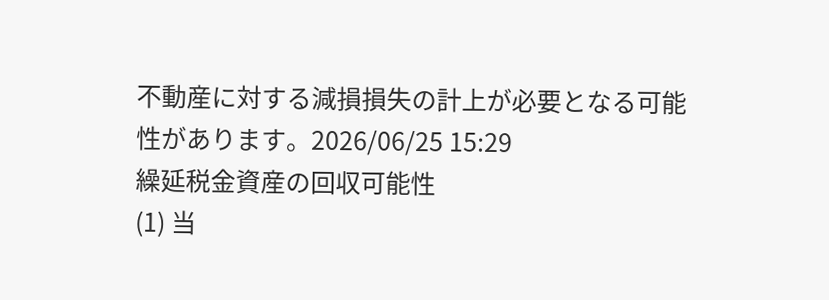不動産に対する減損損失の計上が必要となる可能性があります。2026/06/25 15:29
繰延税金資産の回収可能性
(1) 当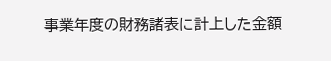事業年度の財務諸表に計上した金額